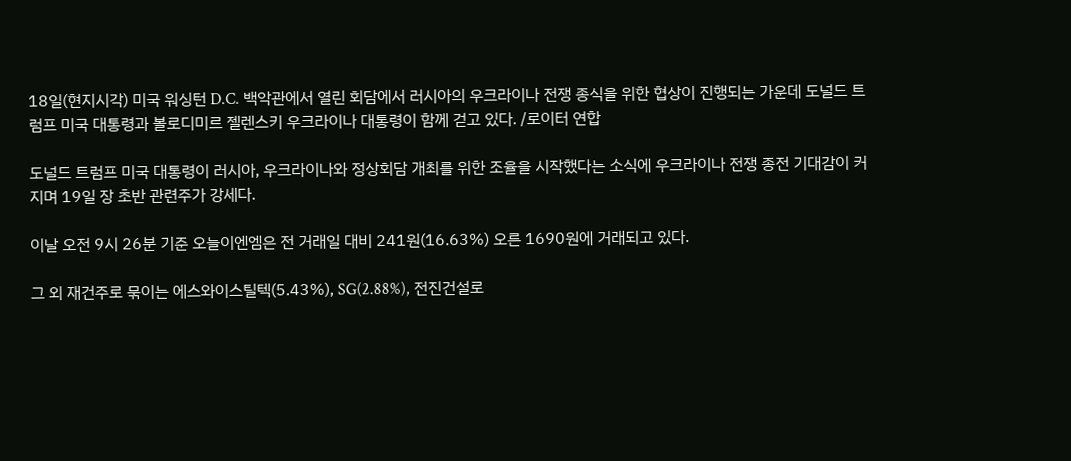18일(현지시각) 미국 워싱턴 D.C. 백악관에서 열린 회담에서 러시아의 우크라이나 전쟁 종식을 위한 협상이 진행되는 가운데 도널드 트럼프 미국 대통령과 볼로디미르 젤렌스키 우크라이나 대통령이 함께 걷고 있다. /로이터 연합

도널드 트럼프 미국 대통령이 러시아, 우크라이나와 정상회담 개최를 위한 조율을 시작했다는 소식에 우크라이나 전쟁 종전 기대감이 커지며 19일 장 초반 관련주가 강세다.

이날 오전 9시 26분 기준 오늘이엔엠은 전 거래일 대비 241원(16.63%) 오른 1690원에 거래되고 있다.

그 외 재건주로 묶이는 에스와이스틸텍(5.43%), SG(2.88%), 전진건설로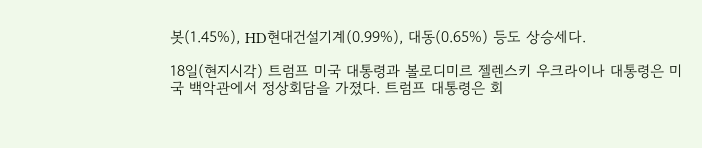봇(1.45%), HD현대건설기계(0.99%), 대동(0.65%) 등도 상승세다.

18일(현지시각) 트럼프 미국 대통령과 볼로디미르 젤렌스키 우크라이나 대통령은 미국 백악관에서 정상회담을 가졌다. 트럼프 대통령은 회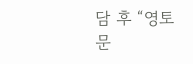담 후 “영토 문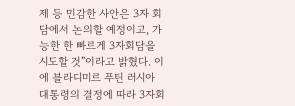제 등 민감한 사안은 3자 회담에서 논의할 예정이고, 가능한 한 빠르게 3자회담을 시도할 것”이라고 밝혔다. 이에 블라디미르 푸틴 러시아 대통령의 결정에 따라 3자회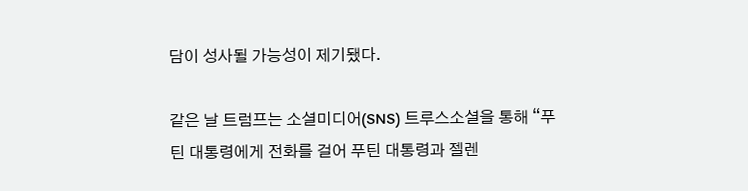담이 성사될 가능성이 제기됐다.

같은 날 트럼프는 소셜미디어(SNS) 트루스소셜을 통해 “푸틴 대통령에게 전화를 걸어 푸틴 대통령과 젤렌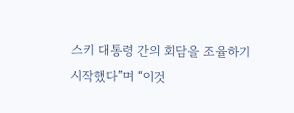스키 대통령 간의 회담을 조율하기 시작했다”며 “이것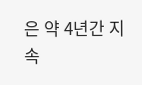은 약 4년간 지속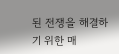된 전쟁을 해결하기 위한 매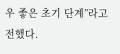우 좋은 초기 단계”라고 전했다.